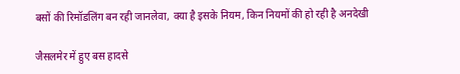बसों की रिमॉडलिंग बन रही जानलेवा, क्या है इसके नियम, किन नियमों की हो रही है अनदेखी

जैसलमेर में हुए बस हादसे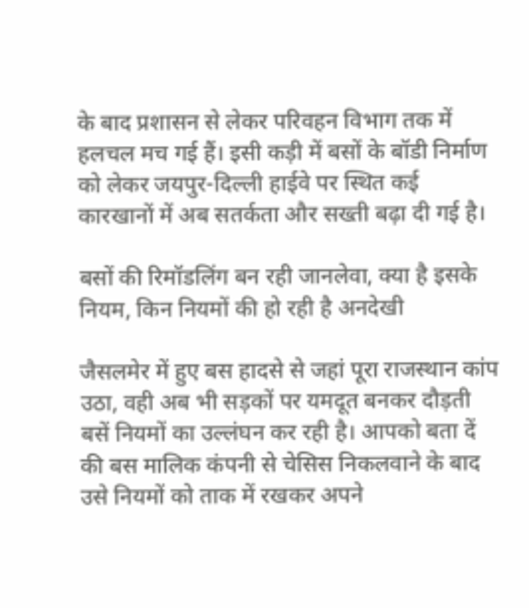के बाद प्रशासन से लेकर परिवहन विभाग तक में हलचल मच गई हैं। इसी कड़ी में बसों के बॉडी निर्माण को लेकर जयपुर-दिल्ली हाईवे पर स्थित कई कारखानों में अब सतर्कता और सख्ती बढ़ा दी गई है।

बसों की रिमॉडलिंग बन रही जानलेवा, क्या है इसके नियम, किन नियमों की हो रही है अनदेखी

जैसलमेर में हुए बस हादसे से जहां पूरा राजस्थान कांप उठा, वही अब भी सड़कों पर यमदूत बनकर दौड़ती बसें नियमों का उल्लंघन कर रही है। आपको बता दें की बस मालिक कंपनी से चेसिस निकलवाने के बाद उसे नियमों को ताक में रखकर अपने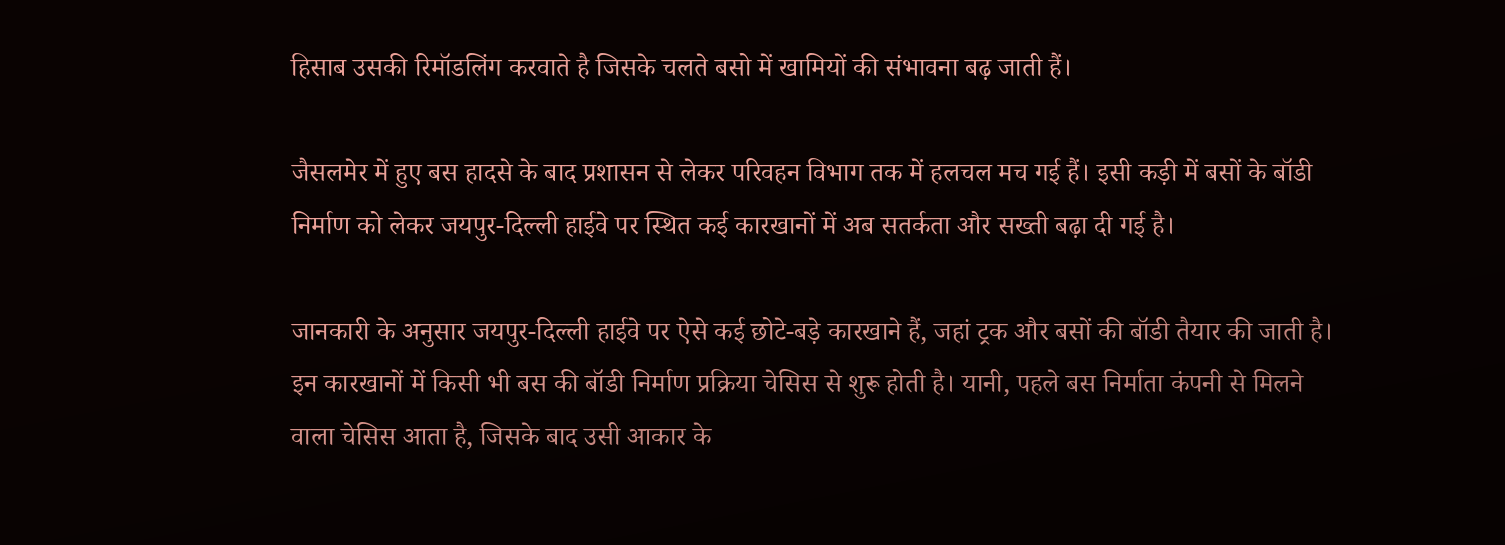हिसाब उसकी रिमॉडलिंग करवाते है जिसके चलते बसो में खामियों की संभावना बढ़ जाती हैं।

जैसलमेर में हुए बस हादसे के बाद प्रशासन से लेकर परिवहन विभाग तक में हलचल मच गई हैं। इसी कड़ी में बसों के बॉडी निर्माण को लेकर जयपुर-दिल्ली हाईवे पर स्थित कई कारखानों में अब सतर्कता और सख्ती बढ़ा दी गई है।

जानकारी के अनुसार जयपुर-दिल्ली हाईवे पर ऐसे कई छोटे-बड़े कारखाने हैं, जहां ट्रक और बसों की बॉडी तैयार की जाती है। इन कारखानों में किसी भी बस की बॉडी निर्माण प्रक्रिया चेसिस से शुरू होती है। यानी, पहले बस निर्माता कंपनी से मिलने वाला चेसिस आता है, जिसके बाद उसी आकार के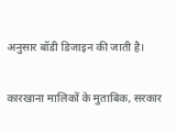अनुसार बॉडी डिजाइन की जाती है।

कारखाना मालिकों के मुताबिक, सरकार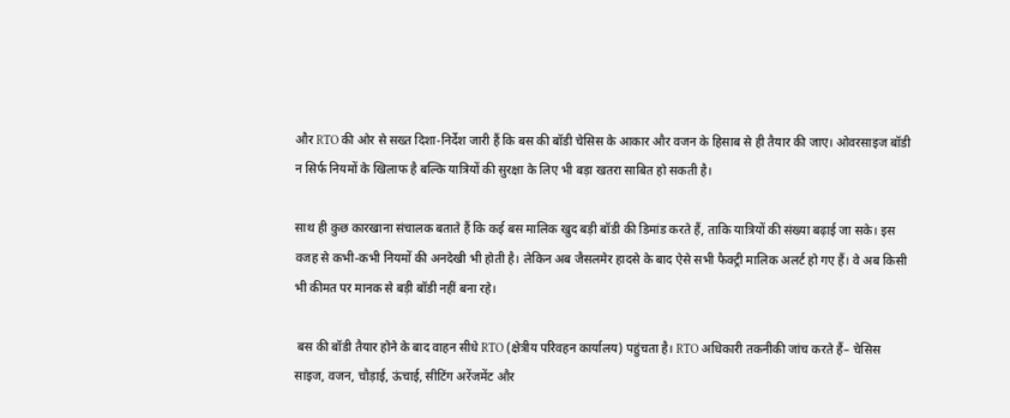और RTO की ओर से सख्त दिशा-निर्देश जारी हैं कि बस की बॉडी चेसिस के आकार और वजन के हिसाब से ही तैयार की जाए। ओवरसाइज बॉडी न सिर्फ नियमों के खिलाफ है बल्कि यात्रियों की सुरक्षा के लिए भी बड़ा खतरा साबित हो सकती है।

साथ ही कुछ कारखाना संचालक बताते हैं कि कई बस मालिक खुद बड़ी बॉडी की डिमांड करते हैं, ताकि यात्रियों की संख्या बढ़ाई जा सके। इस वजह से कभी-कभी नियमों की अनदेखी भी होती है। लेकिन अब जैसलमेर हादसे के बाद ऐसे सभी फैक्ट्री मालिक अलर्ट हो गए हैं। वे अब किसी भी कीमत पर मानक से बड़ी बॉडी नहीं बना रहे।

 बस की बॉडी तैयार होने के बाद वाहन सीधे RTO (क्षेत्रीय परिवहन कार्यालय) पहुंचता है। RTO अधिकारी तकनीकी जांच करते हैं– चेसिस साइज, वजन, चौड़ाई, ऊंचाई, सीटिंग अरेंजमेंट और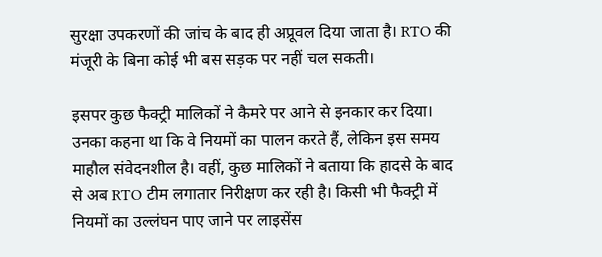सुरक्षा उपकरणों की जांच के बाद ही अप्रूवल दिया जाता है। RTO की मंजूरी के बिना कोई भी बस सड़क पर नहीं चल सकती।

इसपर कुछ फैक्ट्री मालिकों ने कैमरे पर आने से इनकार कर दिया। उनका कहना था कि वे नियमों का पालन करते हैं, लेकिन इस समय माहौल संवेदनशील है। वहीं, कुछ मालिकों ने बताया कि हादसे के बाद से अब RTO टीम लगातार निरीक्षण कर रही है। किसी भी फैक्ट्री में नियमों का उल्लंघन पाए जाने पर लाइसेंस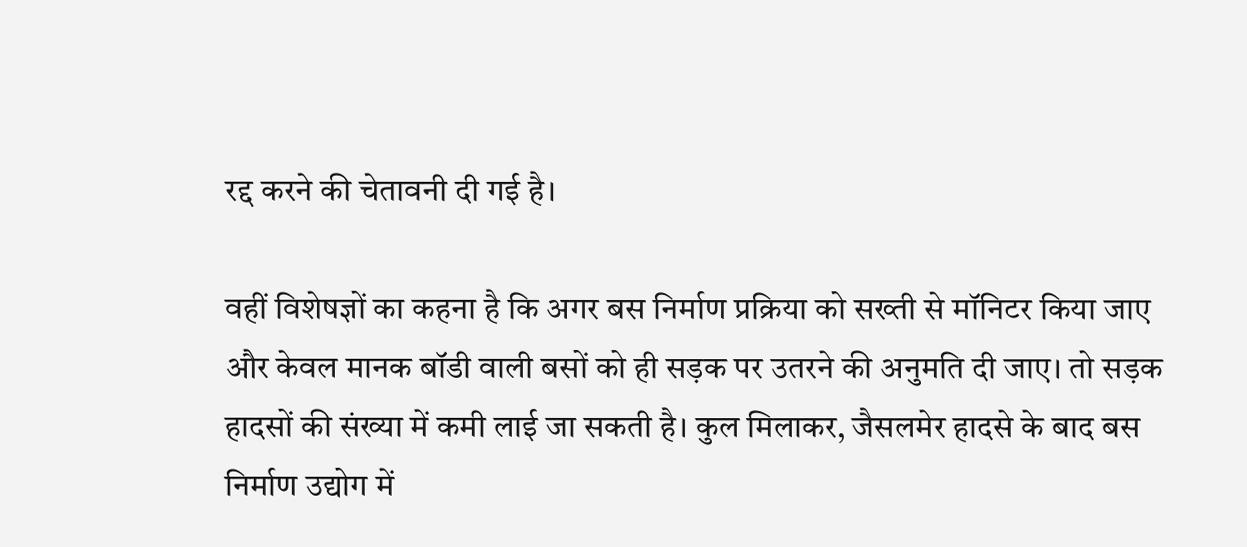रद्द करने की चेतावनी दी गई है।

वहीं विशेषज्ञों का कहना है कि अगर बस निर्माण प्रक्रिया को सख्ती से मॉनिटर किया जाए और केवल मानक बॉडी वाली बसों को ही सड़क पर उतरने की अनुमति दी जाए। तो सड़क हादसों की संख्या में कमी लाई जा सकती है। कुल मिलाकर, जैसलमेर हादसे के बाद बस निर्माण उद्योग में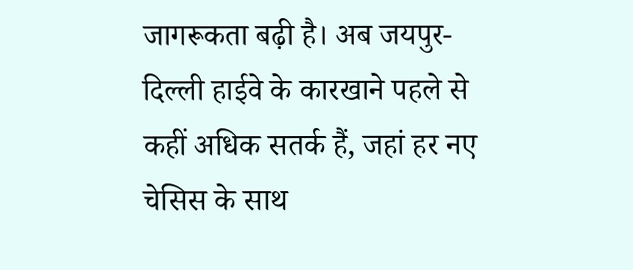जागरूकता बढ़ी है। अब जयपुर-दिल्ली हाईवे के कारखाने पहले से कहीं अधिक सतर्क हैं, जहां हर नए चेसिस के साथ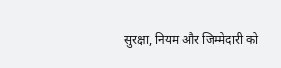सुरक्षा, नियम और जिम्मेदारी को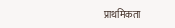प्राथमिकता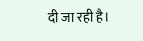दी जा रही है।